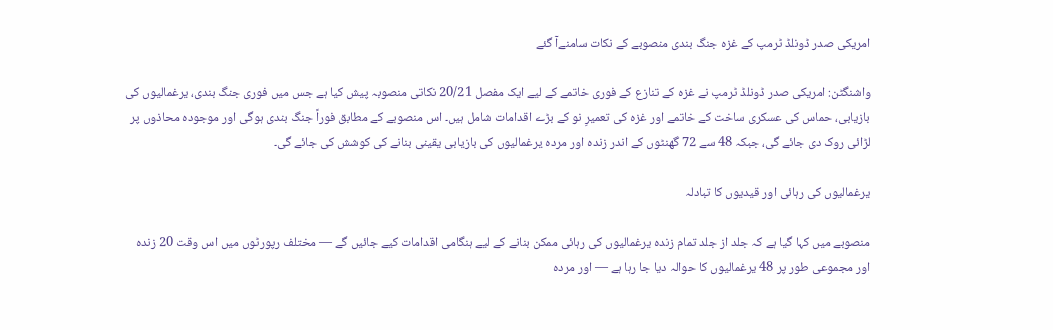امریکی صدر ڈونلڈ ٹرمپ کے غزہ جنگ بندی منصوبے کے نکات سامنےآ گئے

واشنگٹن: امریکی صدر ڈونلڈ ٹرمپ نے غزہ کے تنازع کے فوری خاتمے کے لیے ایک مفصل 20/21 نکاتی منصوبہ پیش کیا ہے جس میں فوری جنگ بندی، یرغمالیوں کی بازیابی، حماس کی عسکری ساخت کے خاتمے اور غزہ کی تعمیرِ نو کے بڑے اقدامات شامل ہیں۔ اس منصوبے کے مطابق فوراً جنگ بندی ہوگی اور موجودہ محاذوں پر لڑائی روک دی جائے گی، جبکہ 48 سے 72 گھنٹوں کے اندر زندہ اور مردہ یرغمالیوں کی بازیابی یقینی بنانے کی کوشش کی جائے گی۔

یرغمالیوں کی رہائی اور قیدیوں کا تبادلہ

منصوبے میں کہا گیا ہے کہ جلد از جلد تمام زندہ یرغمالیوں کی رہائی ممکن بنانے کے لیے ہنگامی اقدامات کیے جائیں گے — مختلف رپورٹوں میں اس وقت 20 زندہ اور مجموعی طور پر 48 یرغمالیوں کا حوالہ دیا جا رہا ہے — اور مردہ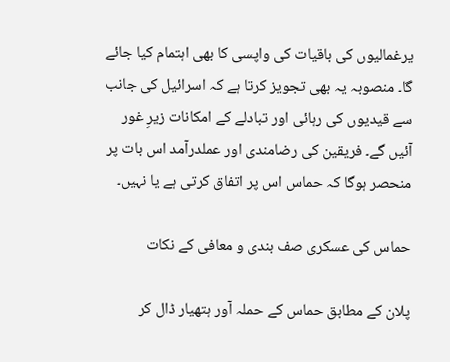یرغمالیوں کی باقیات کی واپسی کا بھی اہتمام کیا جائے گا۔ منصوبہ یہ بھی تجویز کرتا ہے کہ اسرائیل کی جانب سے قیدیوں کی رہائی اور تبادلے کے امکانات زیرِ غور آئیں گے۔ فریقین کی رضامندی اور عملدرآمد اس بات پر منحصر ہوگا کہ حماس اس پر اتفاق کرتی ہے یا نہیں۔

حماس کی عسکری صف بندی و معافی کے نکات

پلان کے مطابق حماس کے حملہ آور ہتھیار ڈال کر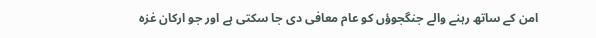امن کے ساتھ رہنے والے جنگجوؤں کو عام معافی دی جا سکتی ہے اور جو ارکان غزہ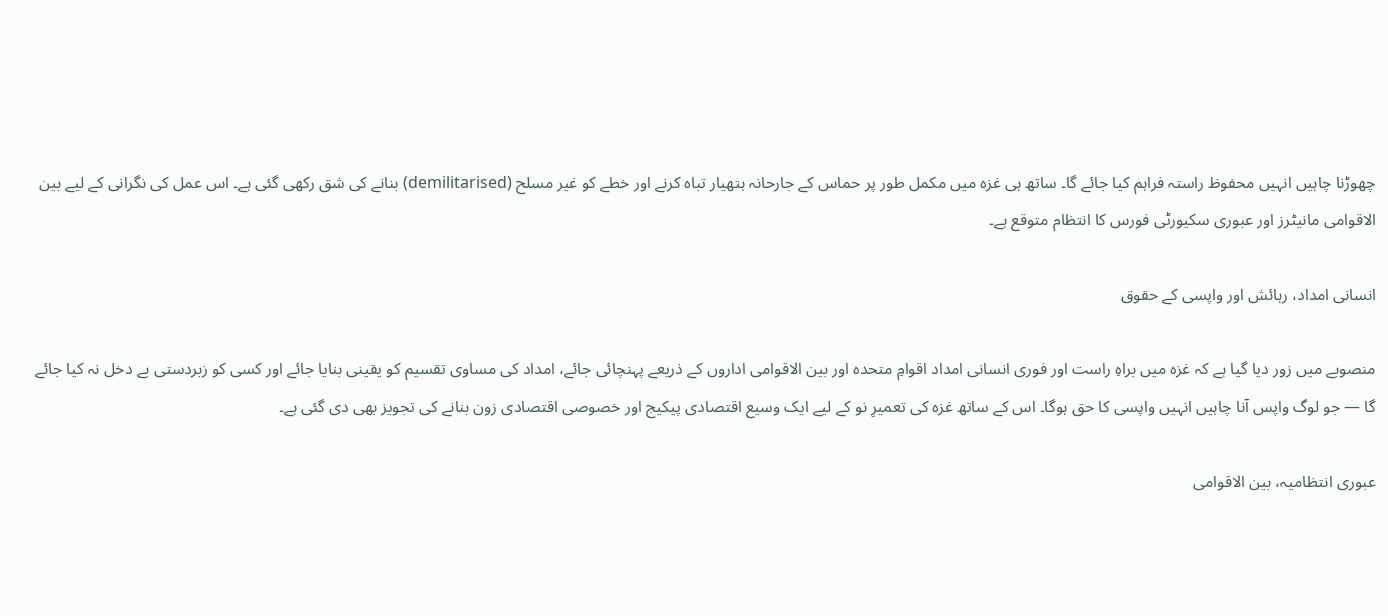چھوڑنا چاہیں انہیں محفوظ راستہ فراہم کیا جائے گا۔ ساتھ ہی غزہ میں مکمل طور پر حماس کے جارحانہ ہتھیار تباہ کرنے اور خطے کو غیر مسلح (demilitarised) بنانے کی شق رکھی گئی ہے۔ اس عمل کی نگرانی کے لیے بین الاقوامی مانیٹرز اور عبوری سکیورٹی فورس کا انتظام متوقع ہے۔

انسانی امداد، رہائش اور واپسی کے حقوق

منصوبے میں زور دیا گیا ہے کہ غزہ میں براہِ راست اور فوری انسانی امداد اقوامِ متحدہ اور بین الاقوامی اداروں کے ذریعے پہنچائی جائے، امداد کی مساوی تقسیم کو یقینی بنایا جائے اور کسی کو زبردستی بے دخل نہ کیا جائے گا — جو لوگ واپس آنا چاہیں انہیں واپسی کا حق ہوگا۔ اس کے ساتھ غزہ کی تعمیرِ نو کے لیے ایک وسیع اقتصادی پیکیج اور خصوصی اقتصادی زون بنانے کی تجویز بھی دی گئی ہے۔

عبوری انتظامیہ، بین الاقوامی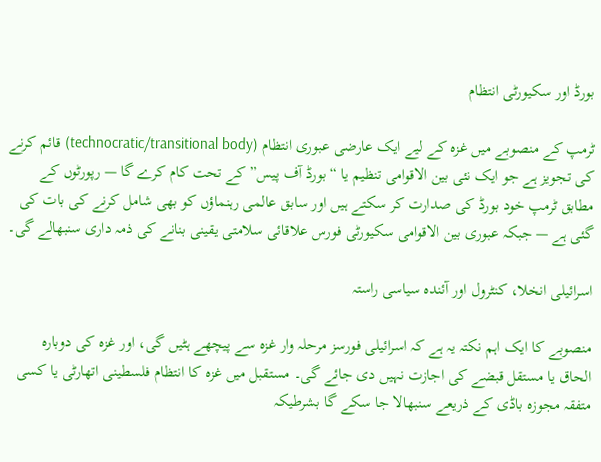بورڈ اور سکیورٹی انتظام

ٹرمپ کے منصوبے میں غزہ کے لیے ایک عارضی عبوری انتظام (technocratic/transitional body) قائم کرنے کی تجویز ہے جو ایک نئی بین الاقوامی تنظیم یا “بورڈ آف پیس” کے تحت کام کرے گا — رپورٹوں کے مطابق ٹرمپ خود بورڈ کی صدارت کر سکتے ہیں اور سابق عالمی رہنماؤں کو بھی شامل کرنے کی بات کی گئی ہے — جبکہ عبوری بین الاقوامی سکیورٹی فورس علاقائی سلامتی یقینی بنانے کی ذمہ داری سنبھالے گی۔

اسرائیلی انخلا، کنٹرول اور آئندہ سیاسی راستہ

منصوبے کا ایک اہم نکتہ یہ ہے کہ اسرائیلی فورسز مرحلہ وار غزہ سے پیچھے ہٹیں گی، اور غزہ کی دوبارہ الحاق یا مستقل قبضے کی اجازت نہیں دی جائے گی۔ مستقبل میں غزہ کا انتظام فلسطینی اتھارٹی یا کسی متفقہ مجوزہ باڈی کے ذریعے سنبھالا جا سکے گا بشرطیکہ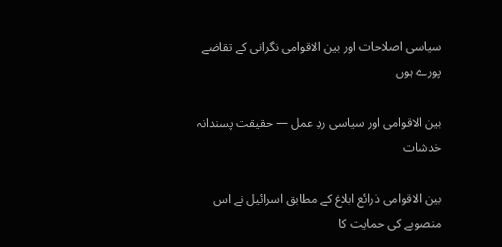سیاسی اصلاحات اور بین الاقوامی نگرانی کے تقاضے پورے ہوں

بین الاقوامی اور سیاسی ردِ عمل — حقیقت پسندانہ خدشات

بین الاقوامی ذرائع ابلاغ کے مطابق اسرائیل نے اس منصوبے کی حمایت کا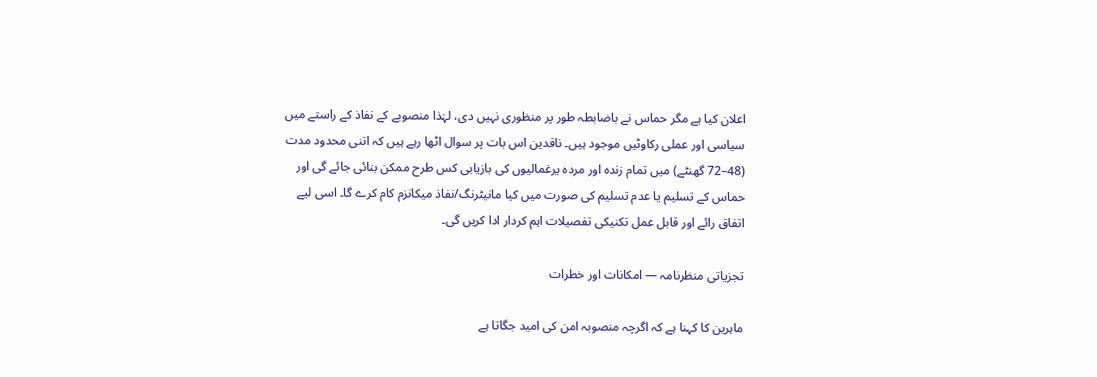اعلان کیا ہے مگر حماس نے باضابطہ طور پر منظوری نہیں دی، لہٰذا منصوبے کے نفاذ کے راستے میں سیاسی اور عملی رکاوٹیں موجود ہیں۔ ناقدین اس بات پر سوال اٹھا رہے ہیں کہ اتنی محدود مدت (48–72 گھنٹے) میں تمام زندہ اور مردہ یرغمالیوں کی بازیابی کس طرح ممکن بنائی جائے گی اور حماس کے تسلیم یا عدم تسلیم کی صورت میں کیا مانیٹرنگ/نفاذ میکانزم کام کرے گا۔ اسی لیے اتفاق رائے اور قابل عمل تکنیکی تفصیلات اہم کردار ادا کریں گی۔

تجزیاتی منظرنامہ — امکانات اور خطرات

ماہرین کا کہنا ہے کہ اگرچہ منصوبہ امن کی امید جگاتا ہے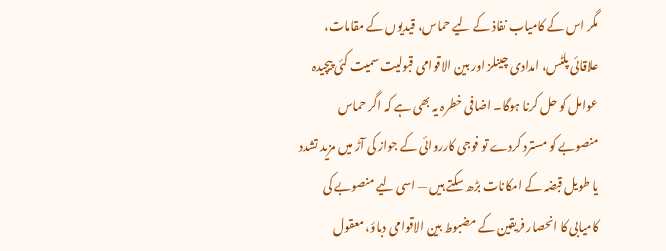مگر اس کے کامیاب نفاذ کے لیے حماس، قیدیوں کے مقامات، علاقائی پلٹس، امدادی چینلز اور بین الاقوامی قبولیت سمیت کئی پیچیدہ عوامل کو حل کرنا ہوگا۔ اضافی خطرہ یہ بھی ہے کہ اگر حماس منصوبے کو مسترد کردے تو فوجی کارروائی کے جواز کی آڑ میں مزید تشدد یا طویل قبضہ کے امکانات بڑھ سکتے ہیں — اسی لیے منصوبے کی کامیابی کا انحصار فریقین کے مضبوط بین الاقوامی دباؤ، معقول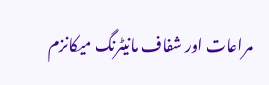مراعات اور شفاف مانیٹرنگ میکانزم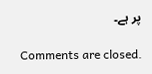پر ہے۔

Comments are closed.